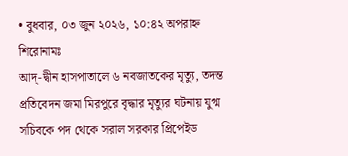• বুধবার, ০৩ জুন ২০২৬, ১০:৪২ অপরাহ্ন
শিরোনামঃ
আদ্-দ্বীন হাসপাতালে ৬ নবজাতকের মৃত্যু, তদন্ত প্রতিবেদন জমা মিরপুরে বৃদ্ধার মৃত্যুর ঘটনায় যুগ্ম সচিবকে পদ থেকে সরাল সরকার প্রিপেইড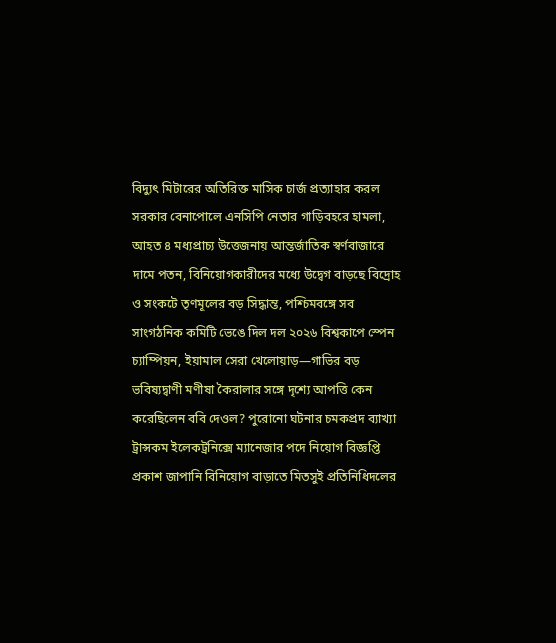বিদ্যুৎ মিটারের অতিরিক্ত মাসিক চার্জ প্রত্যাহার করল সরকার বেনাপোলে এনসিপি নেতার গাড়িবহরে হামলা, আহত ৪ মধ্যপ্রাচ্য উত্তেজনায় আন্তর্জাতিক স্বর্ণবাজারে দামে পতন, বিনিয়োগকারীদের মধ্যে উদ্বেগ বাড়ছে বিদ্রোহ ও সংকটে তৃণমূলের বড় সিদ্ধান্ত, পশ্চিমবঙ্গে সব সাংগঠনিক কমিটি ভেঙে দিল দল ২০২৬ বিশ্বকাপে স্পেন চ্যাম্পিয়ন, ইয়ামাল সেরা খেলোয়াড়—গাভির বড় ভবিষ্যদ্বাণী মণীষা কৈরালার সঙ্গে দৃশ্যে আপত্তি কেন করেছিলেন ববি দেওল? পুরোনো ঘটনার চমকপ্রদ ব্যাখ্যা ট্রান্সকম ইলেকট্রনিক্সে ম্যানেজার পদে নিয়োগ বিজ্ঞপ্তি প্রকাশ জাপানি বিনিয়োগ বাড়াতে মিতসুই প্রতিনিধিদলের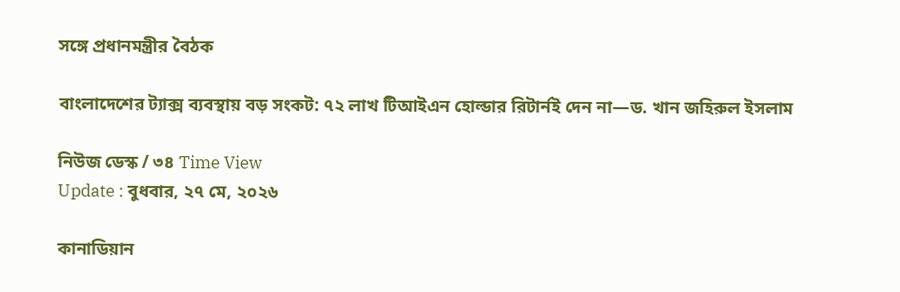সঙ্গে প্রধানমন্ত্রীর বৈঠক

বাংলাদেশের ট্যাক্স ব্যবস্থায় বড় সংকট: ৭২ লাখ টিআইএন হোল্ডার রিটার্নই দেন না—ড. খান জহিরুল ইসলাম

নিউজ ডেস্ক / ৩৪ Time View
Update : বুধবার, ২৭ মে, ২০২৬

কানাডিয়ান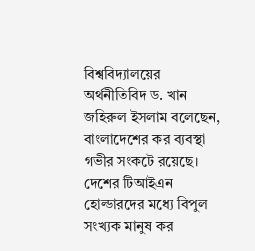বিশ্ববিদ্যালয়ের অর্থনীতিবিদ ড. খান জহিরুল ইসলাম বলেছেন, বাংলাদেশের কর ব্যবস্থা গভীর সংকটে রয়েছে। দেশের টিআইএন হোল্ডারদের মধ্যে বিপুল সংখ্যক মানুষ কর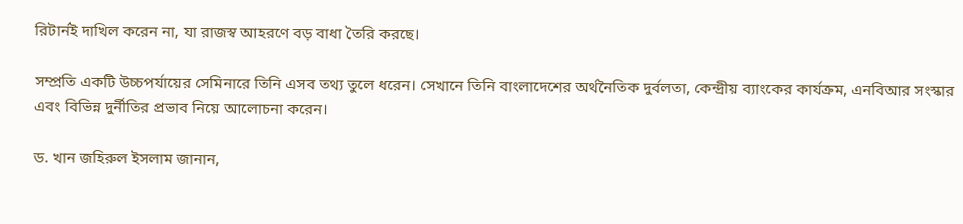রিটার্নই দাখিল করেন না, যা রাজস্ব আহরণে বড় বাধা তৈরি করছে।

সম্প্রতি একটি উচ্চপর্যায়ের সেমিনারে তিনি এসব তথ্য তুলে ধরেন। সেখানে তিনি বাংলাদেশের অর্থনৈতিক দুর্বলতা, কেন্দ্রীয় ব্যাংকের কার্যক্রম, এনবিআর সংস্কার এবং বিভিন্ন দুর্নীতির প্রভাব নিয়ে আলোচনা করেন।

ড. খান জহিরুল ইসলাম জানান,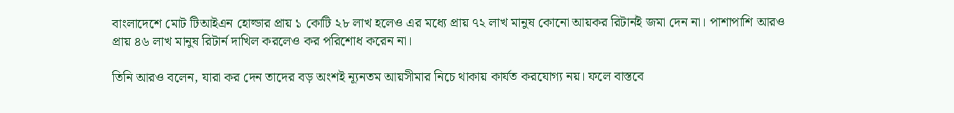বাংলাদেশে মোট টিআইএন হোল্ডার প্রায় ১ কোটি ২৮ লাখ হলেও এর মধ্যে প্রায় ৭২ লাখ মানুষ কোনো আয়কর রিটার্নই জমা দেন না। পাশাপাশি আরও প্রায় ৪৬ লাখ মানুষ রিটার্ন দাখিল করলেও কর পরিশোধ করেন না।

তিনি আরও বলেন, যারা কর দেন তাদের বড় অংশই ন্যূনতম আয়সীমার নিচে থাকায় কার্যত করযোগ্য নয়। ফলে বাস্তবে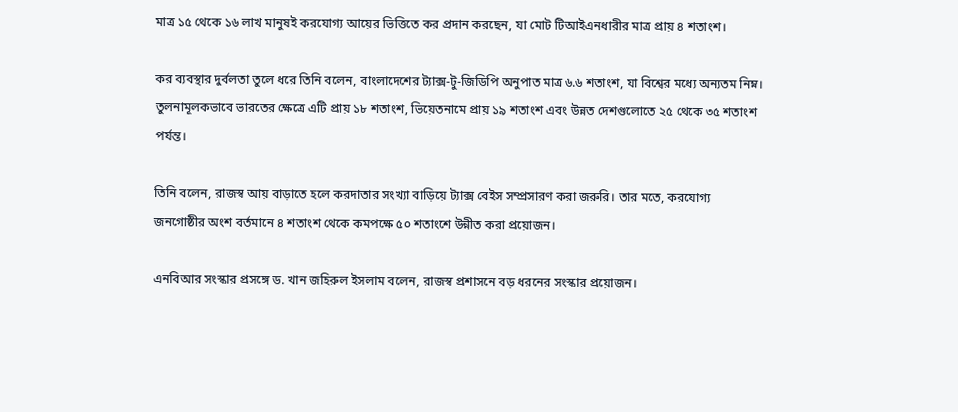মাত্র ১৫ থেকে ১৬ লাখ মানুষই করযোগ্য আয়ের ভিত্তিতে কর প্রদান করছেন, যা মোট টিআইএনধারীর মাত্র প্রায় ৪ শতাংশ।

কর ব্যবস্থার দুর্বলতা তুলে ধরে তিনি বলেন, বাংলাদেশের ট্যাক্স-টু-জিডিপি অনুপাত মাত্র ৬.৬ শতাংশ, যা বিশ্বের মধ্যে অন্যতম নিম্ন। তুলনামূলকভাবে ভারতের ক্ষেত্রে এটি প্রায় ১৮ শতাংশ, ভিয়েতনামে প্রায় ১৯ শতাংশ এবং উন্নত দেশগুলোতে ২৫ থেকে ৩৫ শতাংশ পর্যন্ত।

তিনি বলেন, রাজস্ব আয় বাড়াতে হলে করদাতার সংখ্যা বাড়িয়ে ট্যাক্স বেইস সম্প্রসারণ করা জরুরি। তার মতে, করযোগ্য জনগোষ্ঠীর অংশ বর্তমানে ৪ শতাংশ থেকে কমপক্ষে ৫০ শতাংশে উন্নীত করা প্রয়োজন।

এনবিআর সংস্কার প্রসঙ্গে ড. খান জহিরুল ইসলাম বলেন, রাজস্ব প্রশাসনে বড় ধরনের সংস্কার প্রয়োজন।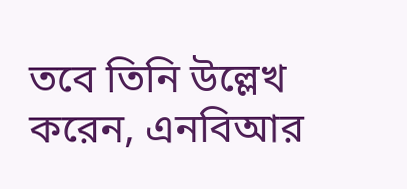তবে তিনি উল্লেখ করেন, এনবিআর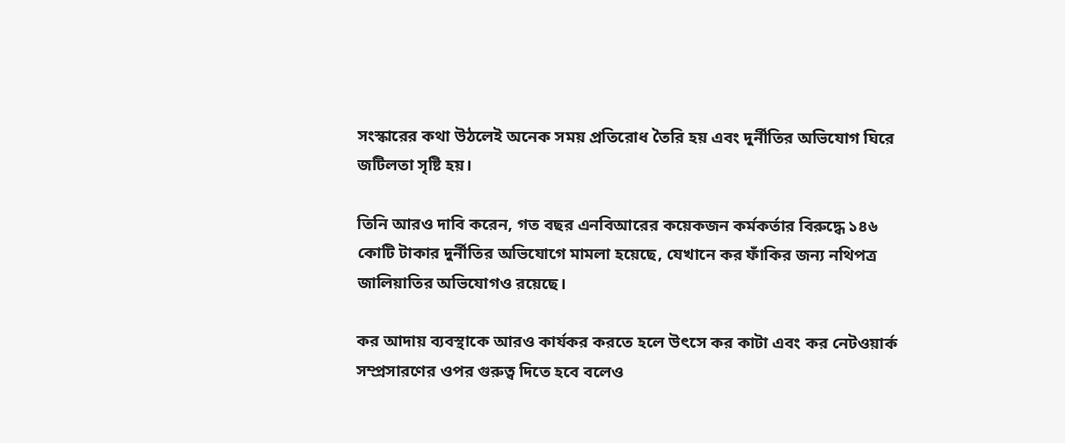সংস্কারের কথা উঠলেই অনেক সময় প্রতিরোধ তৈরি হয় এবং দুর্নীতির অভিযোগ ঘিরে জটিলতা সৃষ্টি হয়।

তিনি আরও দাবি করেন, গত বছর এনবিআরের কয়েকজন কর্মকর্তার বিরুদ্ধে ১৪৬ কোটি টাকার দুর্নীতির অভিযোগে মামলা হয়েছে, যেখানে কর ফাঁকির জন্য নথিপত্র জালিয়াতির অভিযোগও রয়েছে।

কর আদায় ব্যবস্থাকে আরও কার্যকর করতে হলে উৎসে কর কাটা এবং কর নেটওয়ার্ক সম্প্রসারণের ওপর গুরুত্ব দিতে হবে বলেও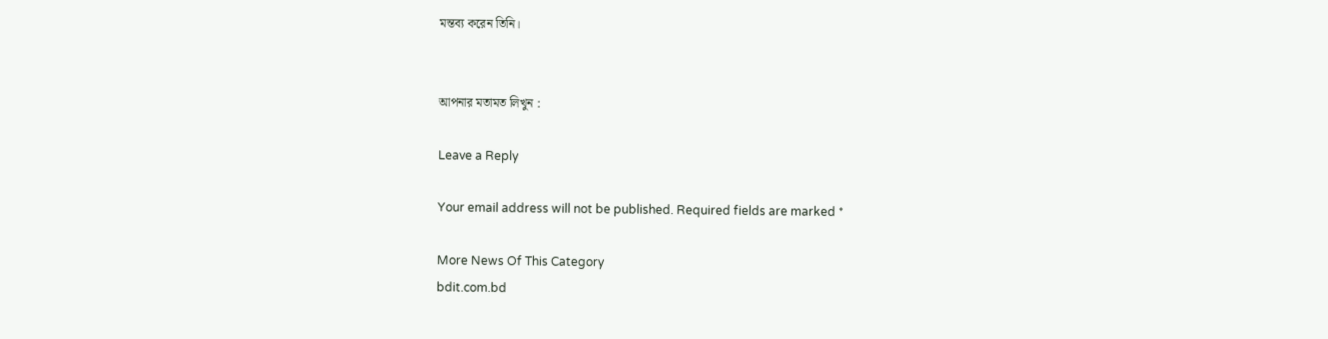মন্তব্য করেন তিনি।


আপনার মতামত লিখুন :

Leave a Reply

Your email address will not be published. Required fields are marked *

More News Of This Category
bdit.com.bd